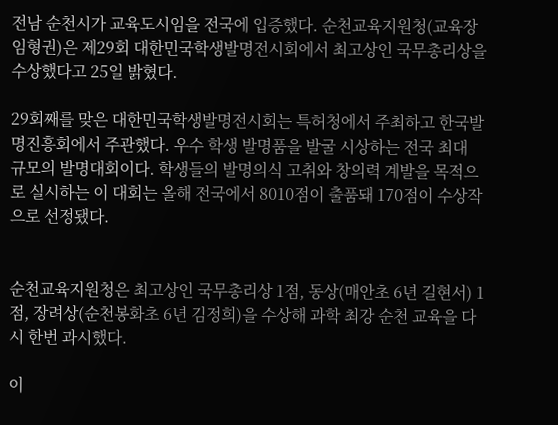전남 순천시가 교육도시임을 전국에 입증했다. 순천교육지원청(교육장 임형권)은 제29회 대한민국학생발명전시회에서 최고상인 국무총리상을 수상했다고 25일 밝혔다.

29회째를 맞은 대한민국학생발명전시회는 특허청에서 주최하고 한국발명진흥회에서 주관했다. 우수 학생 발명품을 발굴 시상하는 전국 최대 규모의 발명대회이다. 학생들의 발명의식 고취와 창의력 계발을 목적으로 실시하는 이 대회는 올해 전국에서 8010점이 출품돼 170점이 수상작으로 선정됐다.


순천교육지원청은 최고상인 국무총리상 1점, 동상(매안초 6년 길현서) 1점, 장려상(순천봉화초 6년 김정희)을 수상해 과학 최강 순천 교육을 다시 한번 과시했다.

이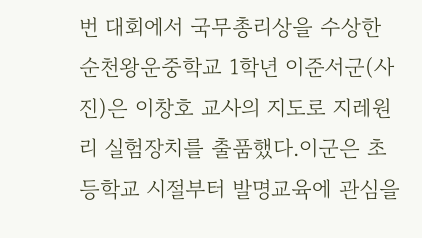번 대회에서 국무총리상을 수상한 순천왕운중학교 1학년 이준서군(사진)은 이창호 교사의 지도로 지레원리 실험장치를 출품했다.이군은 초등학교 시절부터 발명교육에 관심을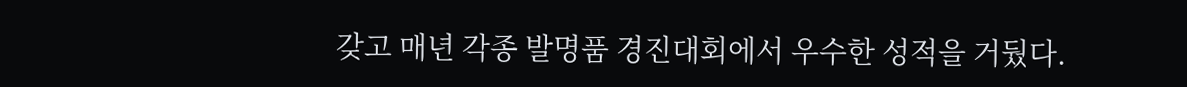갖고 매년 각종 발명품 경진대회에서 우수한 성적을 거뒀다.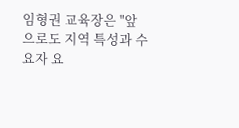임형권 교육장은 "앞으로도 지역 특성과 수요자 요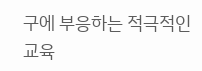구에 부응하는 적극적인 교육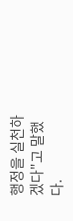행정을 실천하겠다"고 말했다.